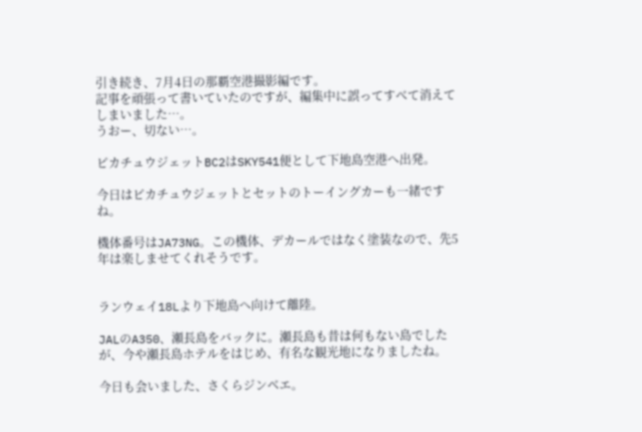引き続き、7月4日の那覇空港撮影編です。
記事を頑張って書いていたのですが、編集中に誤ってすべて消えてしまいました…。
うおー、切ない…。

ピカチュウジェットBC2はSKY541便として下地島空港へ出発。

今日はピカチュウジェットとセットのトーイングカーも一緒ですね。

機体番号はJA73NG。この機体、デカールではなく塗装なので、先5年は楽しませてくれそうです。


ランウェイ18Lより下地島へ向けて離陸。

JALのA350、瀬長島をバックに。瀬長島も昔は何もない島でしたが、今や瀬長島ホテルをはじめ、有名な観光地になりましたね。

今日も会いました、さくらジンベエ。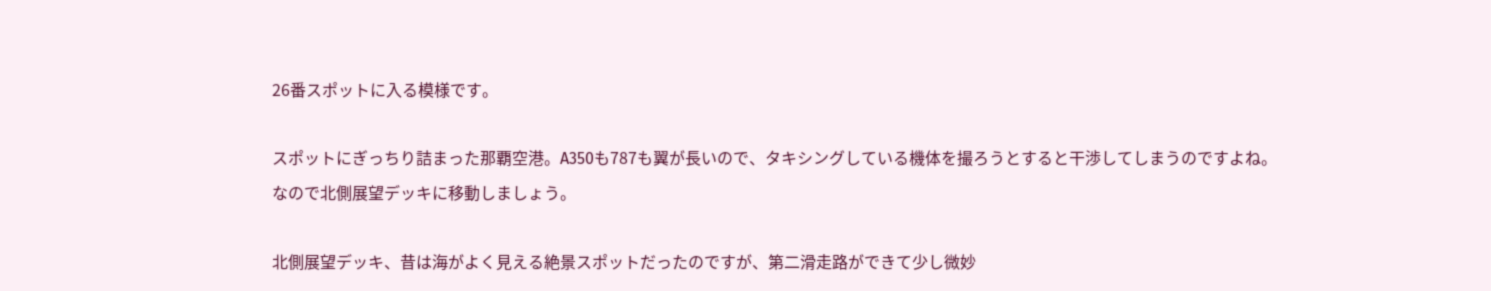26番スポットに入る模様です。

スポットにぎっちり詰まった那覇空港。A350も787も翼が長いので、タキシングしている機体を撮ろうとすると干渉してしまうのですよね。
なので北側展望デッキに移動しましょう。

北側展望デッキ、昔は海がよく見える絶景スポットだったのですが、第二滑走路ができて少し微妙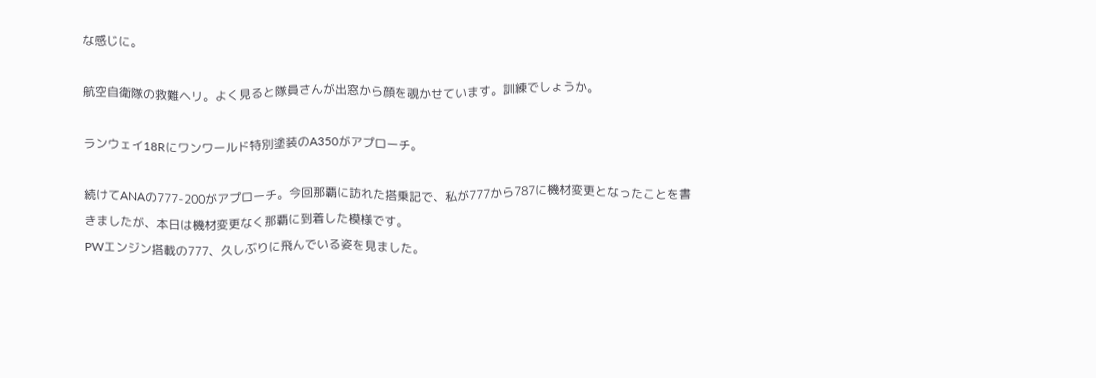な感じに。

航空自衛隊の救難ヘリ。よく見ると隊員さんが出窓から顔を覗かせています。訓練でしょうか。

ランウェイ18Rにワンワールド特別塗装のA350がアプローチ。

続けてANAの777-200がアプローチ。今回那覇に訪れた搭乗記で、私が777から787に機材変更となったことを書きましたが、本日は機材変更なく那覇に到着した模様です。
PWエンジン搭載の777、久しぶりに飛んでいる姿を見ました。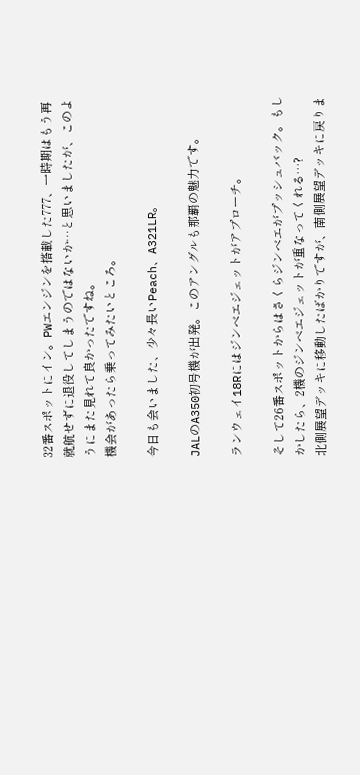32番スポットにイン。PWエンジンを搭載した777、一時期はもう再就航せずに退役してしまうのではないか…と思いましたが、このようにまた見れて良かったですね。
機会があったら乗ってみたいところ。

今日も会いました、少々長いPeach、A321LR。

JALのA350初号機が出発。このアングルも那覇の魅力です。

ランウェイ18Rにはジンベエジェットがアプローチ。

そして26番スポットからはさくらジンベエがプッシュバック。もしかしたら、2機のジンベエジェットが重なってくれる…?
北側展望デッキに移動したばかりですが、南側展望デッキに戻りま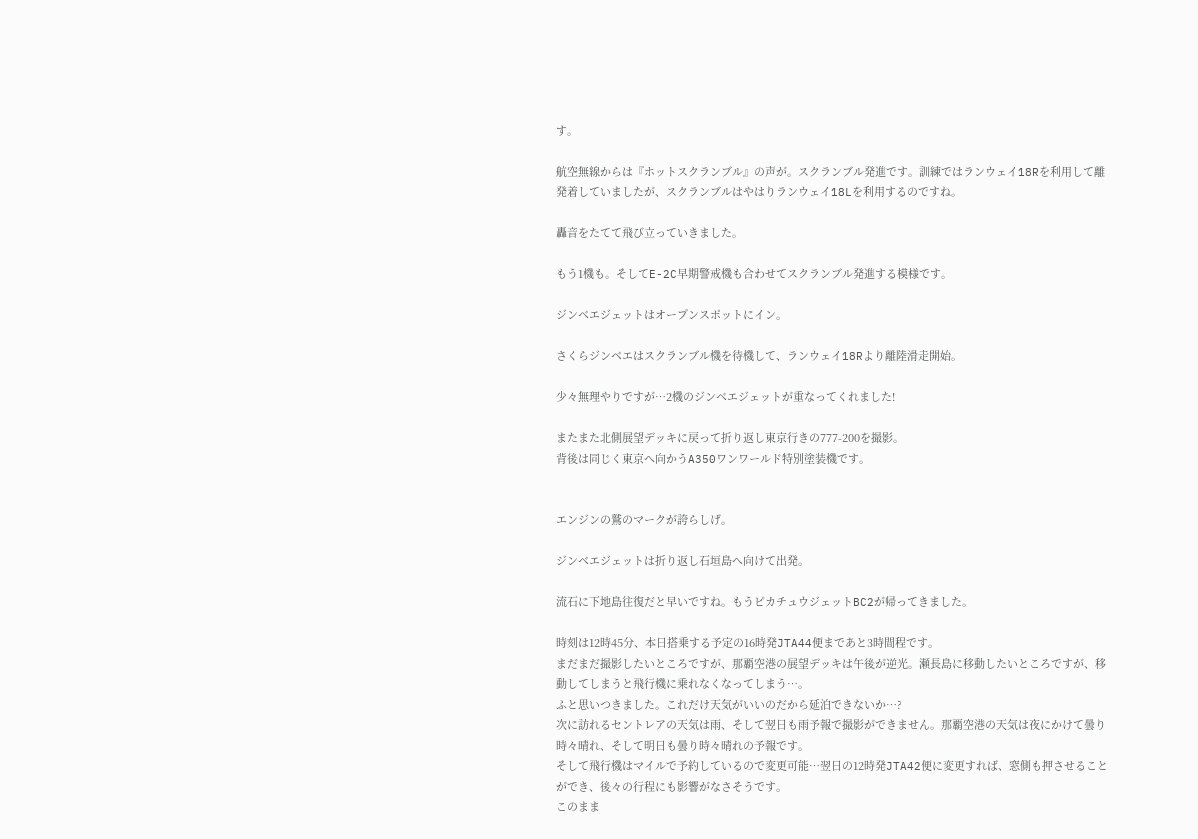す。

航空無線からは『ホットスクランブル』の声が。スクランブル発進です。訓練ではランウェイ18Rを利用して離発着していましたが、スクランブルはやはりランウェイ18Lを利用するのですね。

轟音をたてて飛び立っていきました。

もう1機も。そしてE-2C早期警戒機も合わせてスクランブル発進する模様です。

ジンベエジェットはオープンスポットにイン。

さくらジンベエはスクランブル機を待機して、ランウェイ18Rより離陸滑走開始。

少々無理やりですが…2機のジンベエジェットが重なってくれました!

またまた北側展望デッキに戻って折り返し東京行きの777-200を撮影。
背後は同じく東京へ向かうA350ワンワールド特別塗装機です。


エンジンの鷲のマークが誇らしげ。

ジンベエジェットは折り返し石垣島へ向けて出発。

流石に下地島往復だと早いですね。もうピカチュウジェットBC2が帰ってきました。

時刻は12時45分、本日搭乗する予定の16時発JTA44便まであと3時間程です。
まだまだ撮影したいところですが、那覇空港の展望デッキは午後が逆光。瀬長島に移動したいところですが、移動してしまうと飛行機に乗れなくなってしまう…。
ふと思いつきました。これだけ天気がいいのだから延泊できないか…?
次に訪れるセントレアの天気は雨、そして翌日も雨予報で撮影ができません。那覇空港の天気は夜にかけて曇り時々晴れ、そして明日も曇り時々晴れの予報です。
そして飛行機はマイルで予約しているので変更可能…翌日の12時発JTA42便に変更すれば、窓側も押させることができ、後々の行程にも影響がなさそうです。
このまま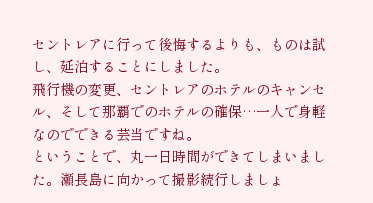セントレアに行って後悔するよりも、ものは試し、延泊することにしました。
飛行機の変更、セントレアのホテルのキャンセル、そして那覇でのホテルの確保…一人で身軽なのでできる芸当ですね。
ということで、丸一日時間ができてしまいました。瀬長島に向かって撮影続行しましょ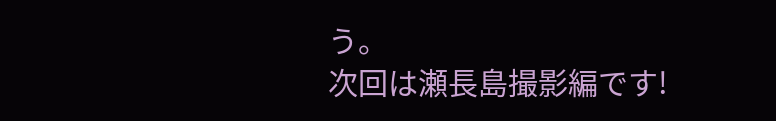う。
次回は瀬長島撮影編です!